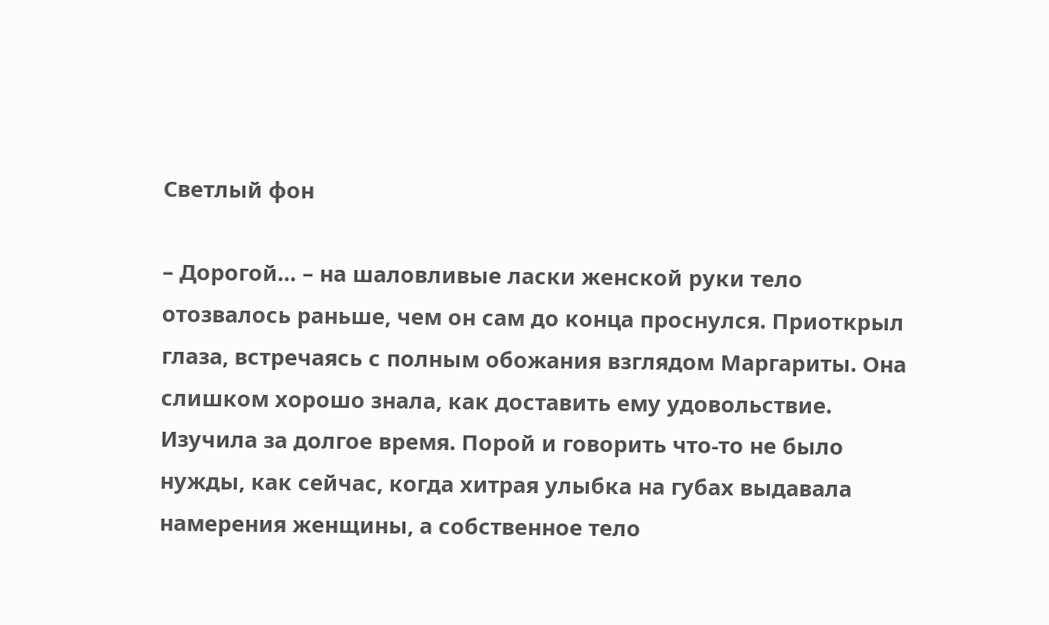Светлый фон

– Дорогой… – на шаловливые ласки женской руки тело отозвалось раньше, чем он сам до конца проснулся. Приоткрыл глаза, встречаясь с полным обожания взглядом Маргариты. Она слишком хорошо знала, как доставить ему удовольствие. Изучила за долгое время. Порой и говорить что-то не было нужды, как сейчас, когда хитрая улыбка на губах выдавала намерения женщины, а собственное тело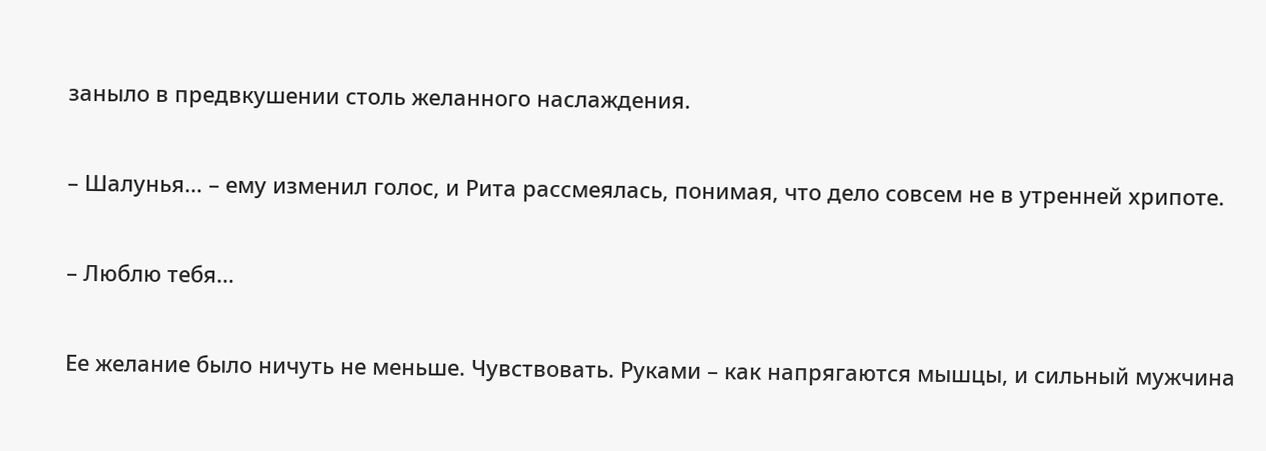заныло в предвкушении столь желанного наслаждения.

– Шалунья… – ему изменил голос, и Рита рассмеялась, понимая, что дело совсем не в утренней хрипоте.

– Люблю тебя…

Ее желание было ничуть не меньше. Чувствовать. Руками – как напрягаются мышцы, и сильный мужчина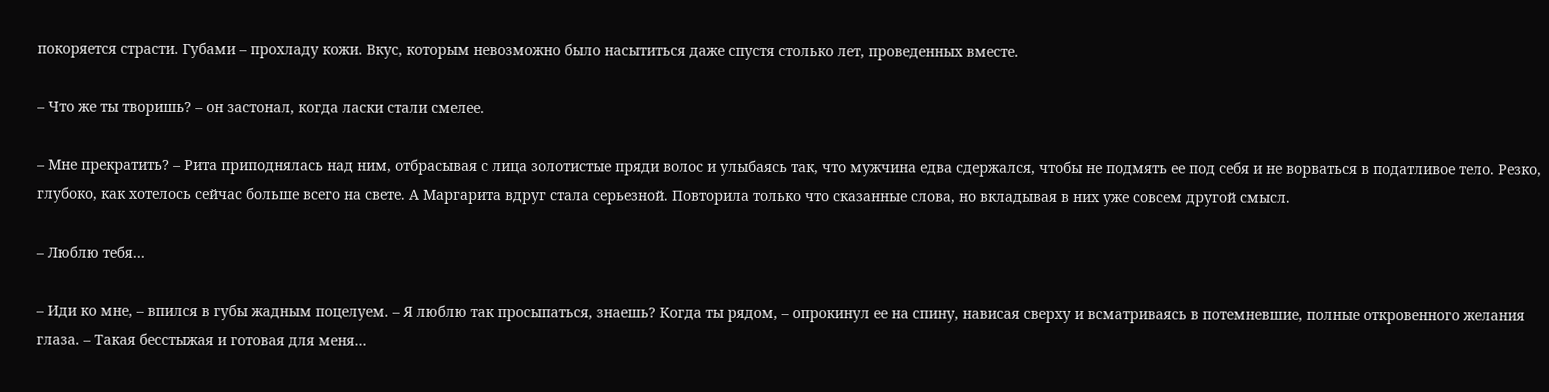покоряется страсти. Губами – прохладу кожи. Вкус, которым невозможно было насытиться даже спустя столько лет, проведенных вместе.

– Что же ты творишь? – он застонал, когда ласки стали смелее.

– Мне прекратить? – Рита приподнялась над ним, отбрасывая с лица золотистые пряди волос и улыбаясь так, что мужчина едва сдержался, чтобы не подмять ее под себя и не ворваться в податливое тело. Резко, глубоко, как хотелось сейчас больше всего на свете. А Маргарита вдруг стала серьезной. Повторила только что сказанные слова, но вкладывая в них уже совсем другой смысл.

– Люблю тебя…

– Иди ко мне, – впился в губы жадным поцелуем. – Я люблю так просыпаться, знаешь? Когда ты рядом, – опрокинул ее на спину, нависая сверху и всматриваясь в потемневшие, полные откровенного желания глаза. – Такая бесстыжая и готовая для меня…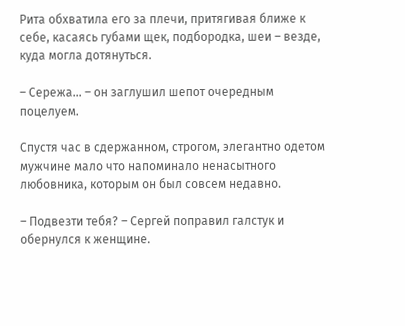Рита обхватила его за плечи, притягивая ближе к себе, касаясь губами щек, подбородка, шеи – везде, куда могла дотянуться.

– Сережа… – он заглушил шепот очередным поцелуем.

Спустя час в сдержанном, строгом, элегантно одетом мужчине мало что напоминало ненасытного любовника, которым он был совсем недавно.

– Подвезти тебя? – Сергей поправил галстук и обернулся к женщине.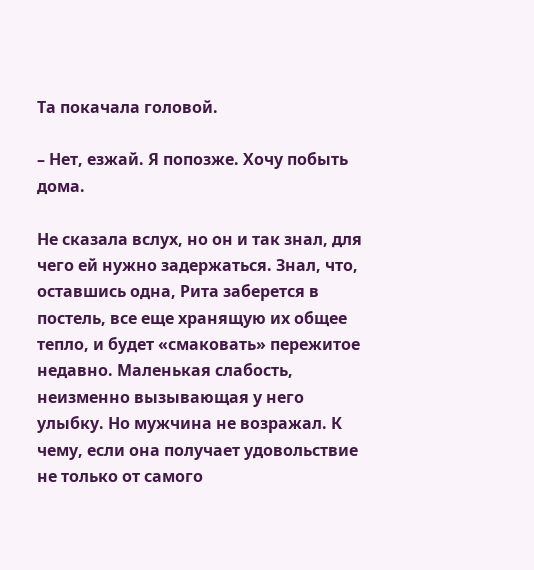Та покачала головой.

– Нет, езжай. Я попозже. Хочу побыть дома.

Не сказала вслух, но он и так знал, для чего ей нужно задержаться. Знал, что, оставшись одна, Рита заберется в постель, все еще хранящую их общее тепло, и будет «смаковать» пережитое недавно. Маленькая слабость, неизменно вызывающая у него улыбку. Но мужчина не возражал. К чему, если она получает удовольствие не только от самого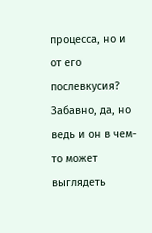процесса, но и от его послевкусия? Забавно, да, но ведь и он в чем-то может выглядеть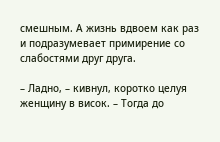смешным. А жизнь вдвоем как раз и подразумевает примирение со слабостями друг друга.

– Ладно, – кивнул, коротко целуя женщину в висок. – Тогда до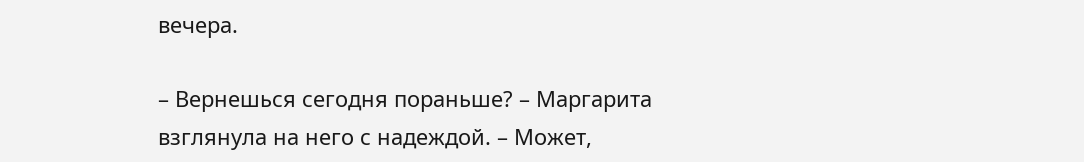вечера.

– Вернешься сегодня пораньше? – Маргарита взглянула на него с надеждой. – Может,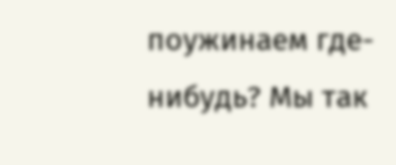поужинаем где-нибудь? Мы так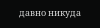давно никуда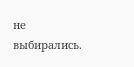не выбирались.